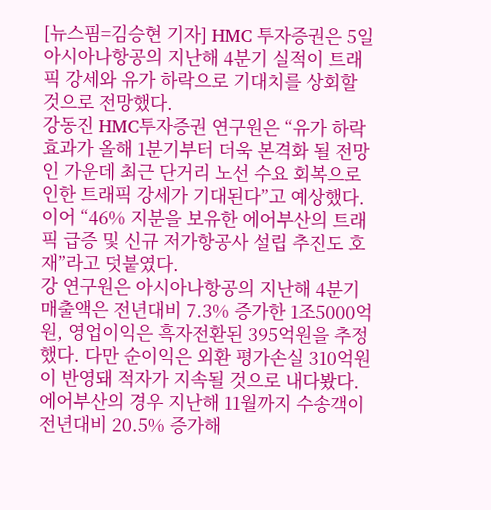[뉴스핌=김승현 기자] HMC 투자증권은 5일 아시아나항공의 지난해 4분기 실적이 트래픽 강세와 유가 하락으로 기대치를 상회할 것으로 전망했다.
강동진 HMC투자증권 연구원은 “유가 하락 효과가 올해 1분기부터 더욱 본격화 될 전망인 가운데 최근 단거리 노선 수요 회복으로 인한 트래픽 강세가 기대된다”고 예상했다.
이어 “46% 지분을 보유한 에어부산의 트래픽 급증 및 신규 저가항공사 설립 추진도 호재”라고 덧붙였다.
강 연구원은 아시아나항공의 지난해 4분기 매출액은 전년대비 7.3% 증가한 1조5000억원, 영업이익은 흑자전환된 395억원을 추정했다. 다만 순이익은 외환 평가손실 310억원이 반영돼 적자가 지속될 것으로 내다봤다.
에어부산의 경우 지난해 11월까지 수송객이 전년대비 20.5% 증가해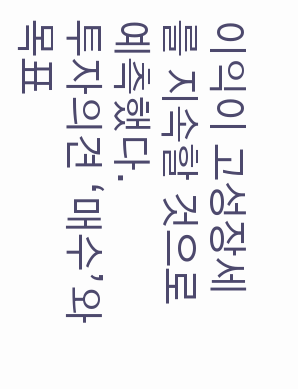이익이 고성장세를 지속할 것으로 예측했다.
투자의견 ‘매수’와 목표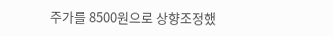주가를 8500원으로 상향조정했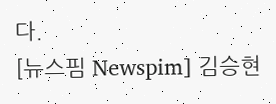다.
[뉴스핌 Newspim] 김승현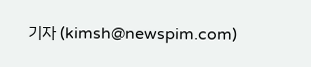기자 (kimsh@newspim.com)